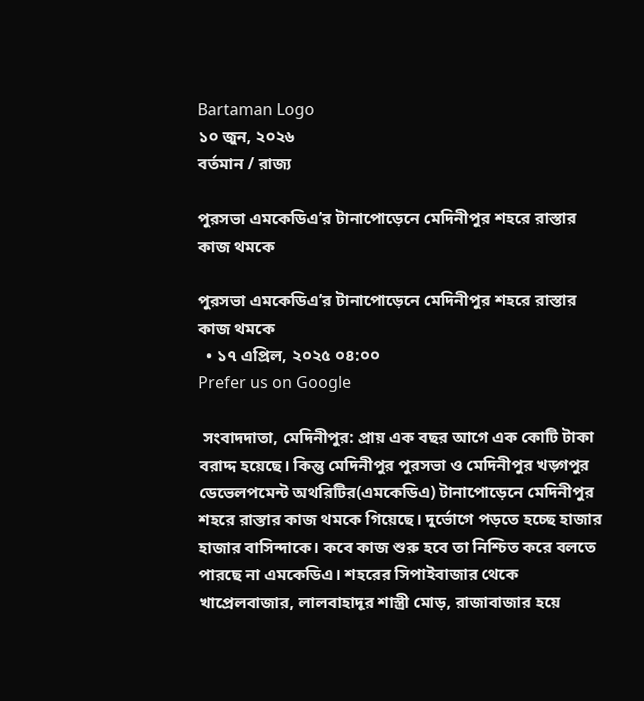Bartaman Logo
১০ জুন, ২০২৬
বর্তমান / রাজ্য

পুরসভা এমকেডিএ’র টানাপোড়েনে মেদিনীপুর শহরে রাস্তার কাজ থমকে

পুরসভা এমকেডিএ’র টানাপোড়েনে মেদিনীপুর শহরে রাস্তার কাজ থমকে
  • ১৭ এপ্রিল, ২০২৫ ০৪:০০
Prefer us on Google

 সংবাদদাতা, মেদিনীপুর: প্রায় এক বছর আগে এক কোটি টাকা বরাদ্দ হয়েছে। কিন্তু মেদিনীপুর পুরসভা ও মেদিনীপুর খড়্গপুর ডেভেলপমেন্ট অথরিটির(এমকেডিএ) টানাপোড়েনে মেদিনীপুর শহরে রাস্তার কাজ থমকে গিয়েছে। দুর্ভোগে পড়তে হচ্ছে হাজার হাজার বাসিন্দাকে। কবে কাজ শুরু হবে তা নিশ্চিত করে বলতে পারছে না এমকেডিএ। শহরের সিপাইবাজার থেকে খাপ্রেলবাজার, লালবাহাদূর শাস্ত্রী মোড়, রাজাবাজার হয়ে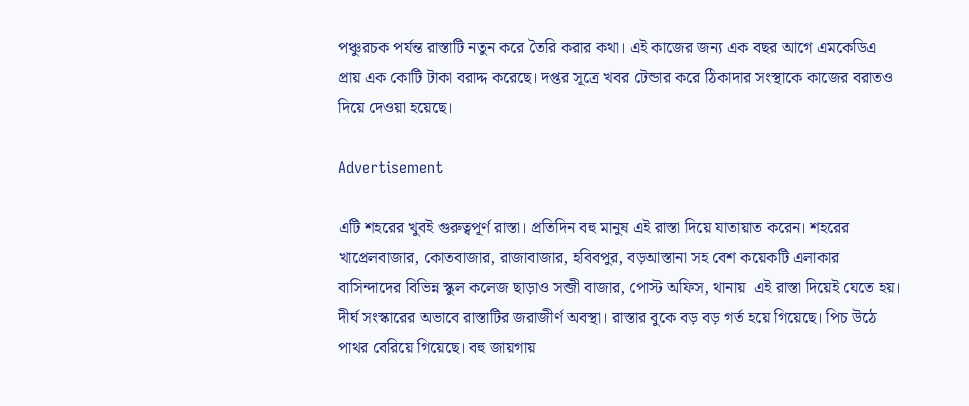পঞ্চুরচক পর্যন্ত রাস্তাটি নতুন করে তৈরি করার কথা। এই কাজের জন্য এক বছর আগে এমকেডিএ প্রায় এক কোটি টাকা বরাদ্দ করেছে। দপ্তর সূত্রে খবর টেন্ডার করে ঠিকাদার সংস্থাকে কাজের বরাতও দিয়ে দেওয়া হয়েছে।

Advertisement

এটি শহরের খুবই গুরুত্বপূর্ণ রাস্তা। প্রতিদিন বহু মানুষ এই রাস্তা দিয়ে যাতায়াত করেন। শহরের খাপ্রেলবাজার, কোতবাজার, রাজাবাজার, হবিবপুর, বড়আস্তানা সহ বেশ কয়েকটি এলাকার বাসিন্দাদের বিভিন্ন স্কুল কলেজ ছাড়াও সব্জী বাজার, পোস্ট অফিস, থানায়  এই রাস্তা দিয়েই যেতে হয়। দীর্ঘ সংস্কারের অভাবে রাস্তাটির জরাজীর্ণ অবস্থা। রাস্তার বুকে বড় বড় গর্ত হয়ে গিয়েছে। পিচ উঠে পাথর বেরিয়ে গিয়েছে। বহু জায়গায়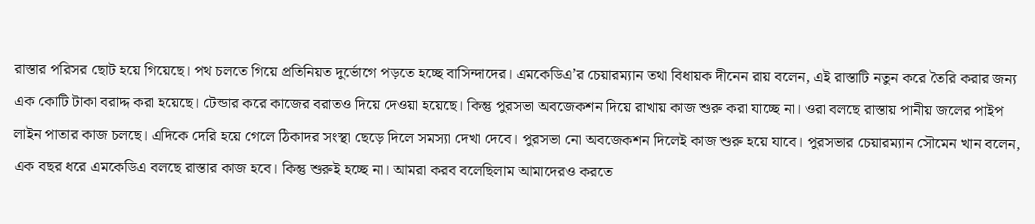রাস্তার পরিসর ছোট হয়ে গিয়েছে। পথ চলতে গিয়ে প্রতিনিয়ত দুর্ভোগে পড়তে হচ্ছে বাসিন্দাদের। এমকেডিএ’র চেয়ারম্যান তথা বিধায়ক দীনেন রায় বলেন, এই রাস্তাটি নতুন করে তৈরি করার জন্য এক কোটি টাকা বরাদ্দ করা হয়েছে। টেন্ডার করে কাজের বরাতও দিয়ে দেওয়া হয়েছে। কিন্তু পুরসভা অবজেকশন দিয়ে রাখায় কাজ শুরু করা যাচ্ছে না। ওরা বলছে রাস্তায় পানীয় জলের পাইপ লাইন পাতার কাজ চলছে। এদিকে দেরি হয়ে গেলে ঠিকাদর সংস্থা ছেড়ে দিলে সমস্যা দেখা দেবে। পুরসভা নো অবজেকশন দিলেই কাজ শুরু হয়ে যাবে। পুরসভার চেয়ারম্যান সৌমেন খান বলেন, এক বছর ধরে এমকেডিএ বলছে রাস্তার কাজ হবে। কিন্তু শুরুই হচ্ছে না। আমরা করব বলেছিলাম আমাদেরও করতে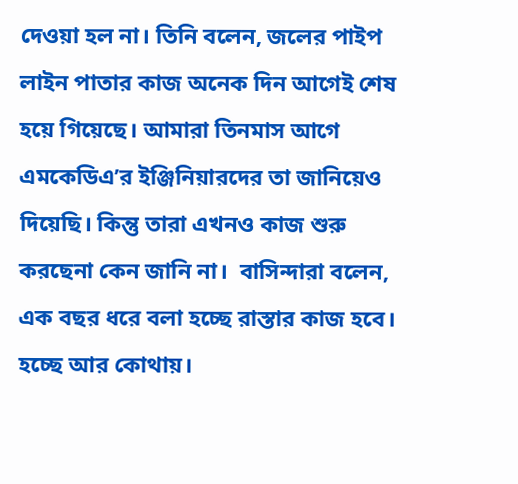দেওয়া হল না। তিনি বলেন, জলের পাইপ লাইন পাতার কাজ অনেক দিন আগেই শেষ হয়ে গিয়েছে। আমারা তিনমাস আগে এমকেডিএ’র ইঞ্জিনিয়ারদের তা জানিয়েও দিয়েছি। কিন্তু তারা এখনও কাজ শুরু করছেনা কেন জানি না।  বাসিন্দারা বলেন, এক বছর ধরে বলা হচ্ছে রাস্তার কাজ হবে। হচ্ছে আর কোথায়।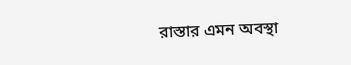রাস্তার এমন অবস্থা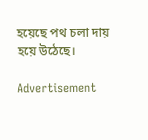হয়েছে পথ চলা দায় হয়ে উঠেছে।

Advertisement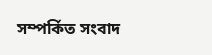সম্পর্কিত সংবাদ